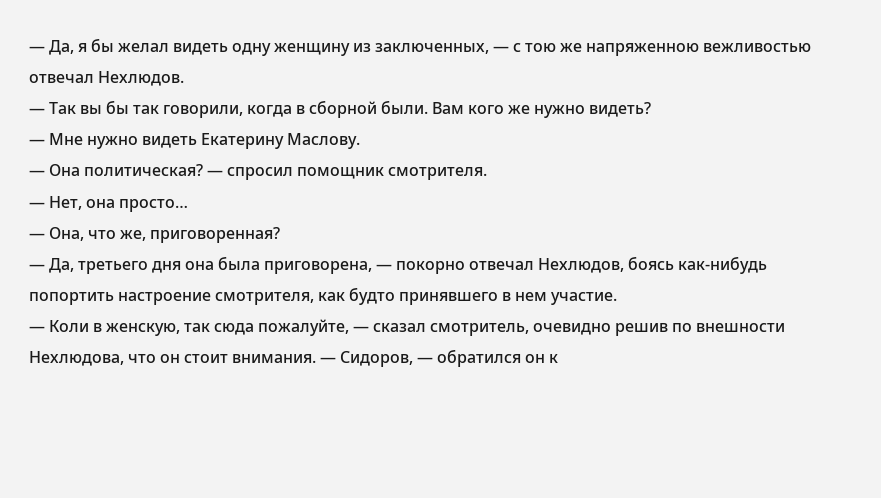— Да, я бы желал видеть одну женщину из заключенных, — с тою же напряженною вежливостью отвечал Нехлюдов.
— Так вы бы так говорили, когда в сборной были. Вам кого же нужно видеть?
— Мне нужно видеть Екатерину Маслову.
— Она политическая? — спросил помощник смотрителя.
— Нет, она просто…
— Она, что же, приговоренная?
— Да, третьего дня она была приговорена, — покорно отвечал Нехлюдов, боясь как-нибудь попортить настроение смотрителя, как будто принявшего в нем участие.
— Коли в женскую, так сюда пожалуйте, — сказал смотритель, очевидно решив по внешности Нехлюдова, что он стоит внимания. — Сидоров, — обратился он к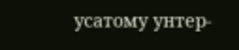усатому унтер-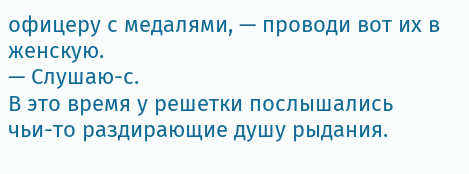офицеру с медалями, — проводи вот их в женскую.
— Слушаю-с.
В это время у решетки послышались чьи-то раздирающие душу рыдания.